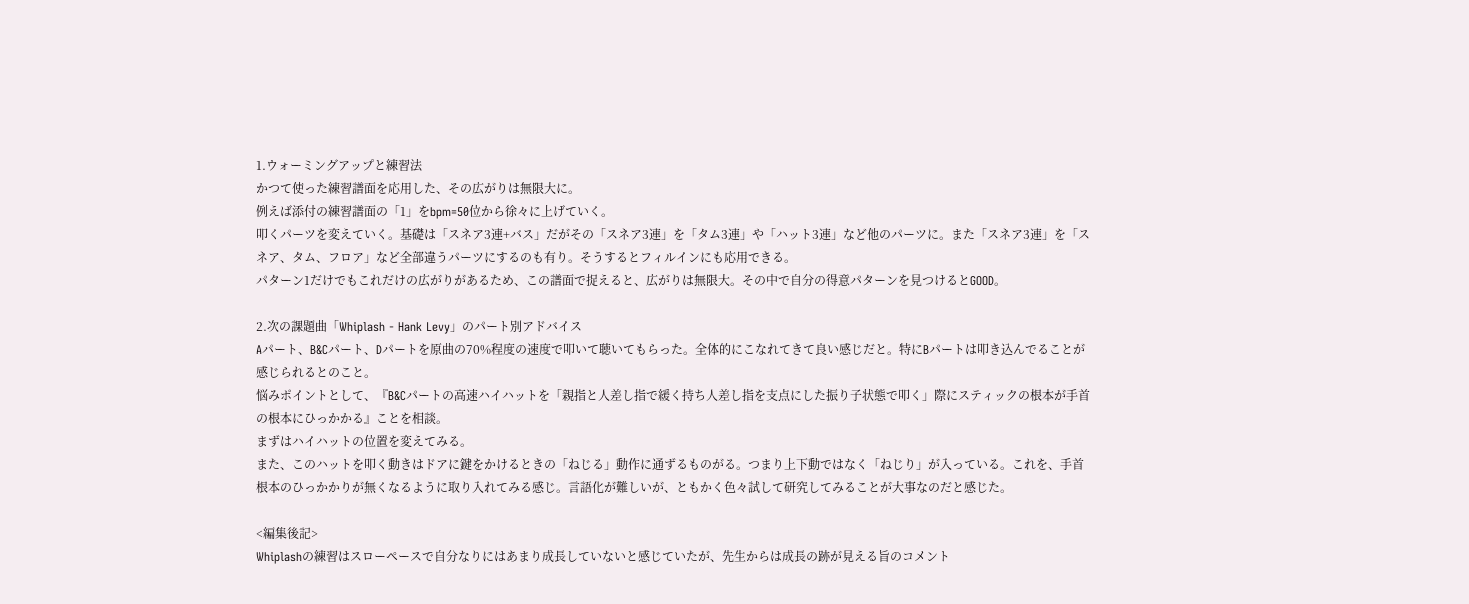1.ウォーミングアップと練習法
かつて使った練習譜面を応用した、その広がりは無限大に。
例えば添付の練習譜面の「1」をbpm=50位から徐々に上げていく。
叩くパーツを変えていく。基礎は「スネア3連+バス」だがその「スネア3連」を「タム3連」や「ハット3連」など他のパーツに。また「スネア3連」を「スネア、タム、フロア」など全部違うパーツにするのも有り。そうするとフィルインにも応用できる。
パターン1だけでもこれだけの広がりがあるため、この譜面で捉えると、広がりは無限大。その中で自分の得意パターンを見つけるとGOOD。

2.次の課題曲「Whiplash ‐ Hank Levy」のパート別アドバイス
Aパート、B&Cパート、Dパートを原曲の70%程度の速度で叩いて聴いてもらった。全体的にこなれてきて良い感じだと。特にBパートは叩き込んでることが感じられるとのこと。
悩みポイントとして、『B&Cパートの高速ハイハットを「親指と人差し指で緩く持ち人差し指を支点にした振り子状態で叩く」際にスティックの根本が手首の根本にひっかかる』ことを相談。
まずはハイハットの位置を変えてみる。
また、このハットを叩く動きはドアに鍵をかけるときの「ねじる」動作に通ずるものがる。つまり上下動ではなく「ねじり」が入っている。これを、手首根本のひっかかりが無くなるように取り入れてみる感じ。言語化が難しいが、ともかく色々試して研究してみることが大事なのだと感じた。

<編集後記>
Whiplashの練習はスローペースで自分なりにはあまり成長していないと感じていたが、先生からは成長の跡が見える旨のコメント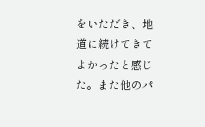をいただき、地道に続けてきてよかったと感じた。また他のパ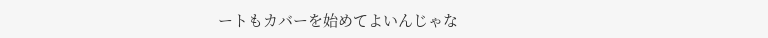ートもカバーを始めてよいんじゃな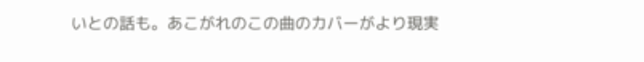いとの話も。あこがれのこの曲のカバーがより現実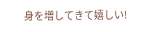身を増してきて嬉しい!